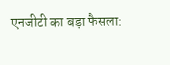एनजीटी का बड़ा फैसला: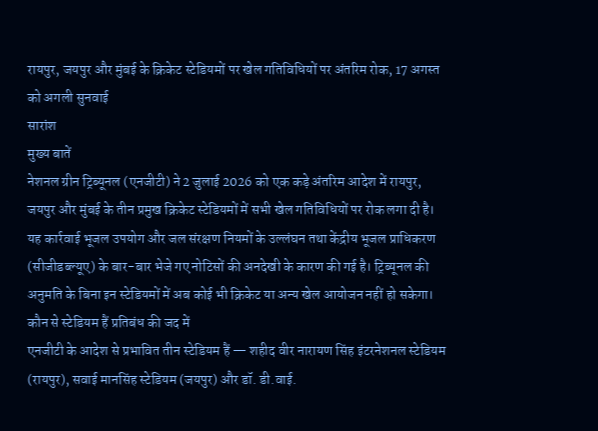रायपुर, जयपुर और मुंबई के क्रिकेट स्टेडियमों पर खेल गतिविधियों पर अंतरिम रोक, 17 अगस्त को अगली सुनवाई
सारांश
मुख्य बातें
नेशनल ग्रीन ट्रिब्यूनल (एनजीटी) ने 2 जुलाई 2026 को एक कड़े अंतरिम आदेश में रायपुर, जयपुर और मुंबई के तीन प्रमुख क्रिकेट स्टेडियमों में सभी खेल गतिविधियों पर रोक लगा दी है। यह कार्रवाई भूजल उपयोग और जल संरक्षण नियमों के उल्लंघन तथा केंद्रीय भूजल प्राधिकरण (सीजीडब्ल्यूए) के बार-बार भेजे गए नोटिसों की अनदेखी के कारण की गई है। ट्रिब्यूनल की अनुमति के बिना इन स्टेडियमों में अब कोई भी क्रिकेट या अन्य खेल आयोजन नहीं हो सकेगा।
कौन से स्टेडियम हैं प्रतिबंध की जद में
एनजीटी के आदेश से प्रभावित तीन स्टेडियम हैं — शहीद वीर नारायण सिंह इंटरनेशनल स्टेडियम (रायपुर), सवाई मानसिंह स्टेडियम (जयपुर) और डॉ. डी.वाई.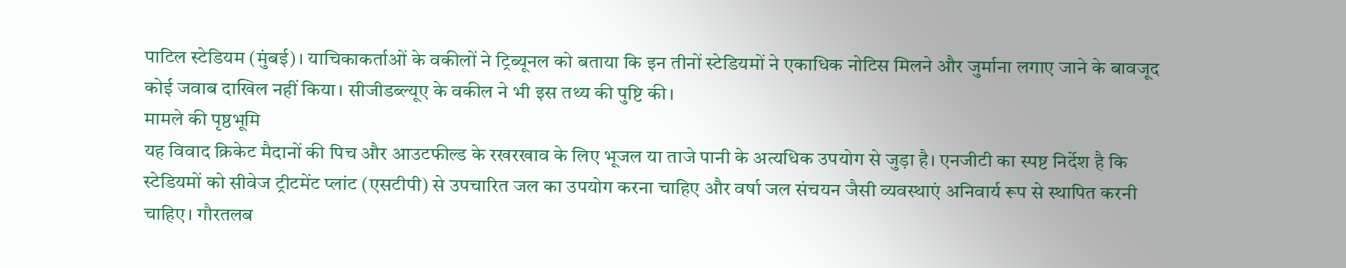पाटिल स्टेडियम (मुंबई)। याचिकाकर्ताओं के वकीलों ने ट्रिब्यूनल को बताया कि इन तीनों स्टेडियमों ने एकाधिक नोटिस मिलने और जुर्माना लगाए जाने के बावजूद कोई जवाब दाखिल नहीं किया। सीजीडब्ल्यूए के वकील ने भी इस तथ्य की पुष्टि की।
मामले की पृष्ठभूमि
यह विवाद क्रिकेट मैदानों की पिच और आउटफील्ड के रखरखाव के लिए भूजल या ताजे पानी के अत्यधिक उपयोग से जुड़ा है। एनजीटी का स्पष्ट निर्देश है कि स्टेडियमों को सीवेज ट्रीटमेंट प्लांट (एसटीपी) से उपचारित जल का उपयोग करना चाहिए और वर्षा जल संचयन जैसी व्यवस्थाएं अनिवार्य रूप से स्थापित करनी चाहिए। गौरतलब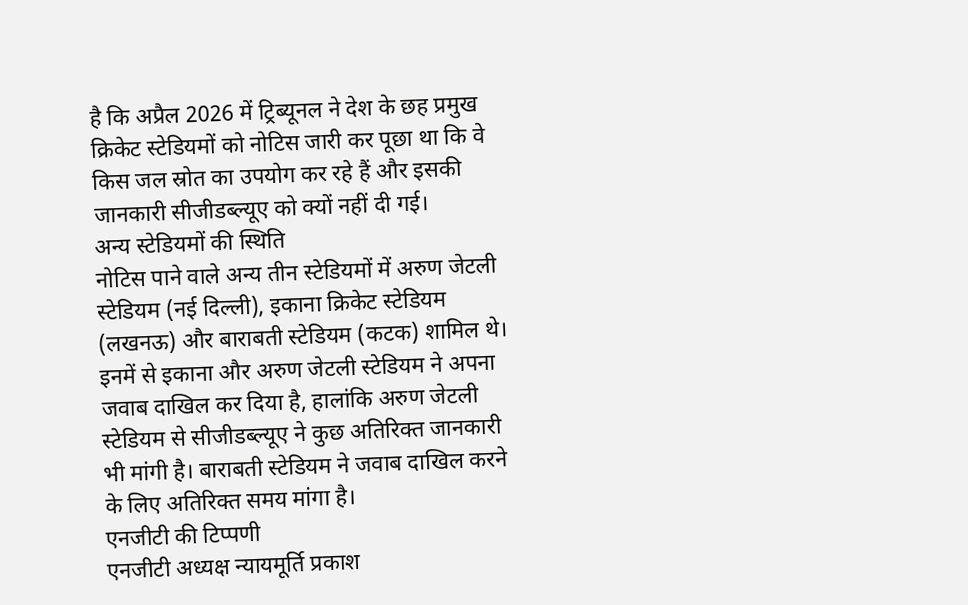है कि अप्रैल 2026 में ट्रिब्यूनल ने देश के छह प्रमुख क्रिकेट स्टेडियमों को नोटिस जारी कर पूछा था कि वे किस जल स्रोत का उपयोग कर रहे हैं और इसकी जानकारी सीजीडब्ल्यूए को क्यों नहीं दी गई।
अन्य स्टेडियमों की स्थिति
नोटिस पाने वाले अन्य तीन स्टेडियमों में अरुण जेटली स्टेडियम (नई दिल्ली), इकाना क्रिकेट स्टेडियम (लखनऊ) और बाराबती स्टेडियम (कटक) शामिल थे। इनमें से इकाना और अरुण जेटली स्टेडियम ने अपना जवाब दाखिल कर दिया है, हालांकि अरुण जेटली स्टेडियम से सीजीडब्ल्यूए ने कुछ अतिरिक्त जानकारी भी मांगी है। बाराबती स्टेडियम ने जवाब दाखिल करने के लिए अतिरिक्त समय मांगा है।
एनजीटी की टिप्पणी
एनजीटी अध्यक्ष न्यायमूर्ति प्रकाश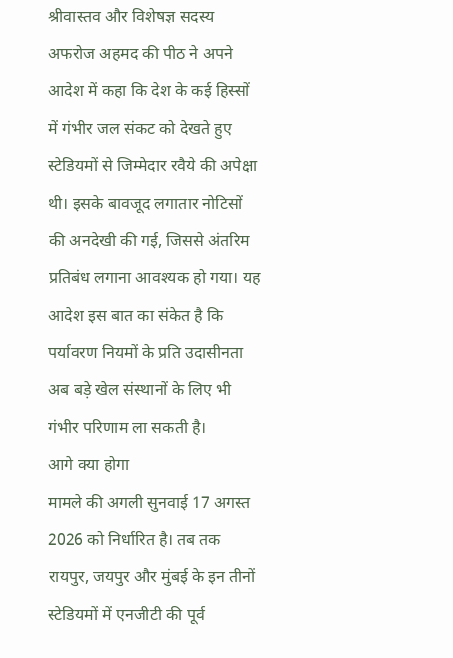श्रीवास्तव और विशेषज्ञ सदस्य अफरोज अहमद की पीठ ने अपने आदेश में कहा कि देश के कई हिस्सों में गंभीर जल संकट को देखते हुए स्टेडियमों से जिम्मेदार रवैये की अपेक्षा थी। इसके बावजूद लगातार नोटिसों की अनदेखी की गई, जिससे अंतरिम प्रतिबंध लगाना आवश्यक हो गया। यह आदेश इस बात का संकेत है कि पर्यावरण नियमों के प्रति उदासीनता अब बड़े खेल संस्थानों के लिए भी गंभीर परिणाम ला सकती है।
आगे क्या होगा
मामले की अगली सुनवाई 17 अगस्त 2026 को निर्धारित है। तब तक रायपुर, जयपुर और मुंबई के इन तीनों स्टेडियमों में एनजीटी की पूर्व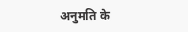अनुमति के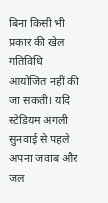बिना किसी भी प्रकार की खेल गतिविधि आयोजित नहीं की जा सकती। यदि स्टेडियम अगली सुनवाई से पहले अपना जवाब और जल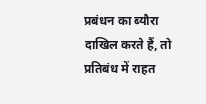प्रबंधन का ब्यौरा दाखिल करते हैं, तो प्रतिबंध में राहत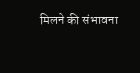मिलने की संभावना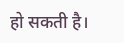हो सकती है।